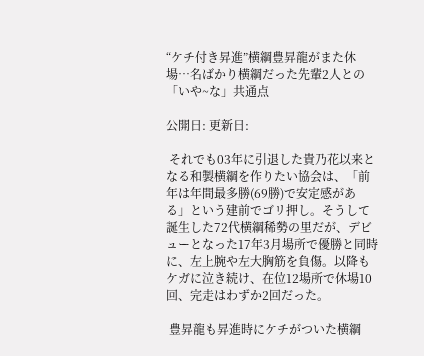“ケチ付き昇進”横綱豊昇龍がまた休場…名ばかり横綱だった先輩2人との「いや~な」共通点

公開日: 更新日:

 それでも03年に引退した貴乃花以来となる和製横綱を作りたい協会は、「前年は年間最多勝(69勝)で安定感がある」という建前でゴリ押し。そうして誕生した72代横綱稀勢の里だが、デビューとなった17年3月場所で優勝と同時に、左上腕や左大胸筋を負傷。以降もケガに泣き続け、在位12場所で休場10回、完走はわずか2回だった。

 豊昇龍も昇進時にケチがついた横綱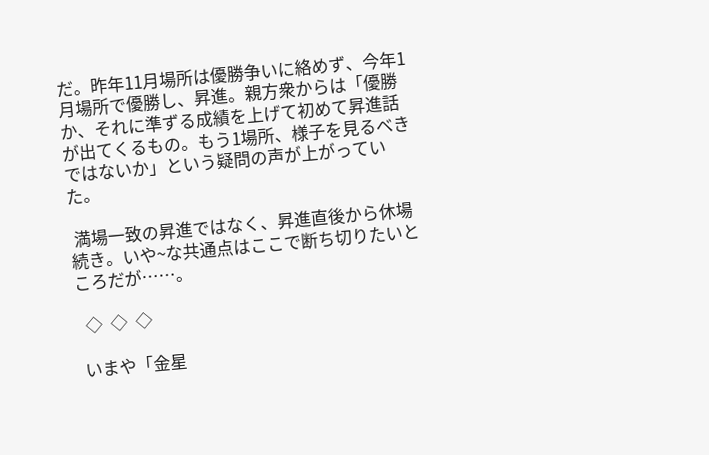だ。昨年11月場所は優勝争いに絡めず、今年1月場所で優勝し、昇進。親方衆からは「優勝か、それに準ずる成績を上げて初めて昇進話が出てくるもの。もう1場所、様子を見るべきではないか」という疑問の声が上がっていた。

 満場一致の昇進ではなく、昇進直後から休場続き。いや~な共通点はここで断ち切りたいところだが……。

  ◇  ◇  ◇

 いまや「金星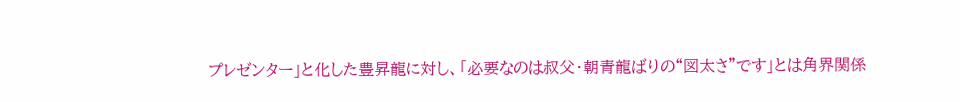プレゼンター」と化した豊昇龍に対し、「必要なのは叔父・朝青龍ばりの“図太さ”です」とは角界関係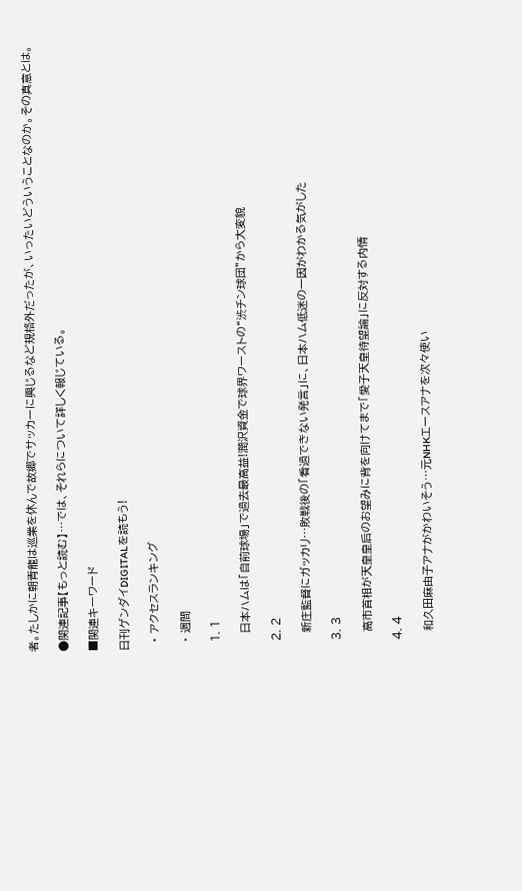者。たしかに朝青龍は巡業を休んで故郷でサッカーに興じるなど規格外だったが、いったいどういうことなのか。その真意とは。

●関連記事【もっと読む】…では、それらについて詳しく報じている。

■関連キーワード

日刊ゲンダイDIGITALを読もう!

  • アクセスランキング

  • 週間

  1. 1

    日本ハムは「自前球場」で過去最高益!潤沢資金で球界ワーストの“渋チン球団”から大変貌

  2. 2

    新庄監督にガッカリ…敗戦後の「看過できない発言」に、日本ハム低迷の一因がわかる気がした

  3. 3

    高市首相が天皇皇后のお望みに背を向けてまで「愛子天皇待望論」に反対する内情

  4. 4

    和久田麻由子アナがかわいそう…元NHKエースアナを次々使い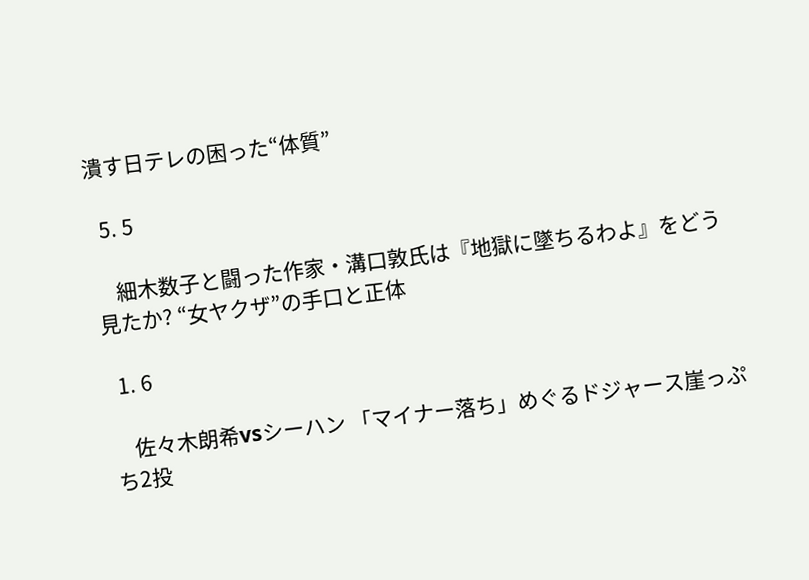潰す日テレの困った“体質”

  5. 5

    細木数子と闘った作家・溝口敦氏は『地獄に墜ちるわよ』をどう見たか? “女ヤクザ”の手口と正体

  1. 6

    佐々木朗希vsシーハン 「マイナー落ち」めぐるドジャース崖っぷち2投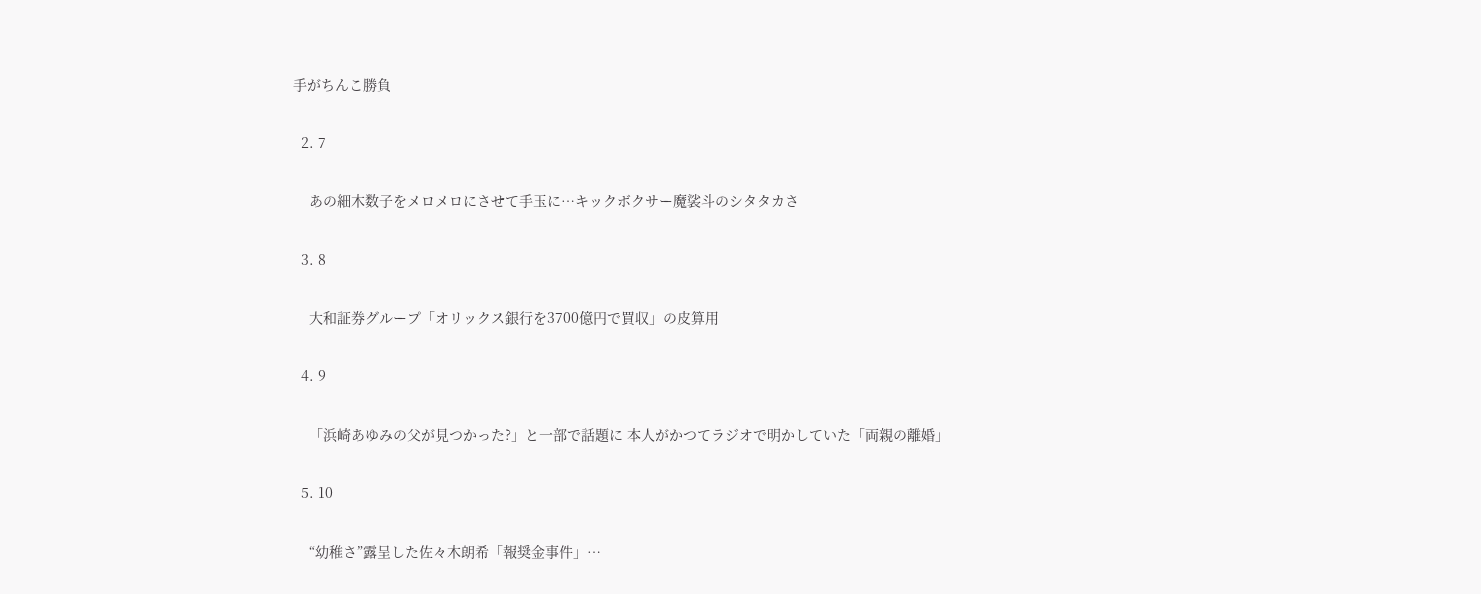手がちんこ勝負

  2. 7

    あの細木数子をメロメロにさせて手玉に…キックボクサー魔裟斗のシタタカさ

  3. 8

    大和証券グループ「オリックス銀行を3700億円で買収」の皮算用

  4. 9

    「浜崎あゆみの父が見つかった?」と一部で話題に 本人がかつてラジオで明かしていた「両親の離婚」

  5. 10

    “幼稚さ”露呈した佐々木朗希「報奨金事件」…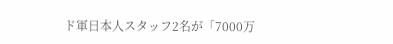ド軍日本人スタッフ2名が「7000万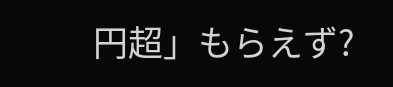円超」もらえず?